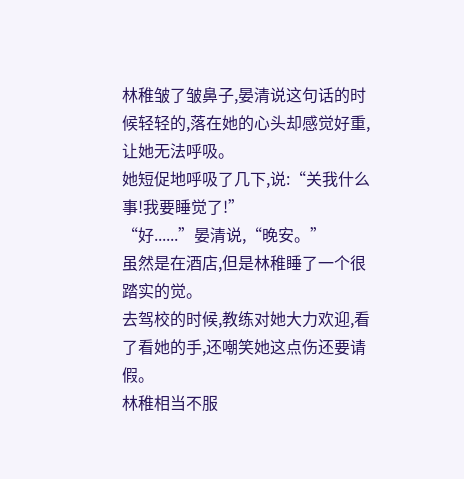林稚皱了皱鼻子,晏清说这句话的时候轻轻的,落在她的心头却感觉好重,让她无法呼吸。
她短促地呼吸了几下,说:“关我什么事!我要睡觉了!”
“好......”晏清说,“晚安。”
虽然是在酒店,但是林稚睡了一个很踏实的觉。
去驾校的时候,教练对她大力欢迎,看了看她的手,还嘲笑她这点伤还要请假。
林稚相当不服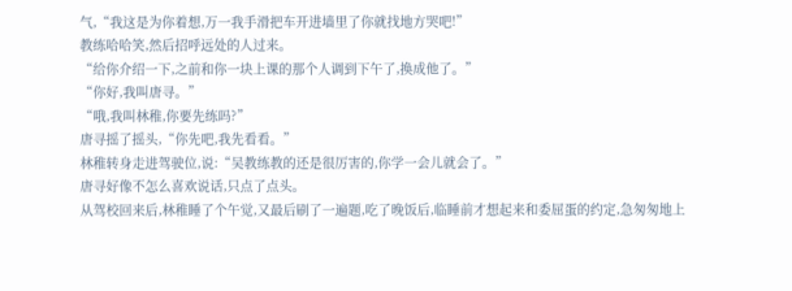气,“我这是为你着想,万一我手滑把车开进墙里了你就找地方哭吧!”
教练哈哈笑,然后招呼远处的人过来。
“给你介绍一下,之前和你一块上课的那个人调到下午了,换成他了。”
“你好,我叫唐寻。”
“哦,我叫林稚,你要先练吗?”
唐寻摇了摇头,“你先吧,我先看看。”
林稚转身走进驾驶位,说:“吴教练教的还是很厉害的,你学一会儿就会了。”
唐寻好像不怎么喜欢说话,只点了点头。
从驾校回来后,林稚睡了个午觉,又最后刷了一遍题,吃了晚饭后,临睡前才想起来和委屈蛋的约定,急匆匆地上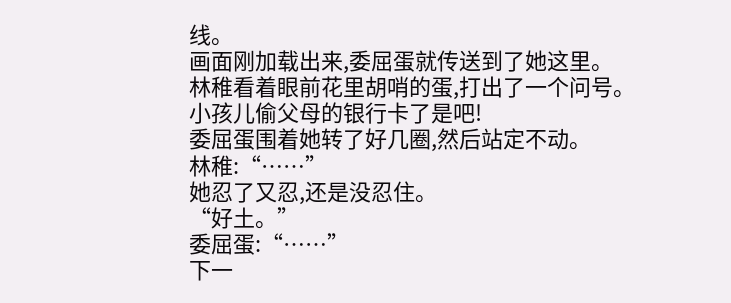线。
画面刚加载出来,委屈蛋就传送到了她这里。
林稚看着眼前花里胡哨的蛋,打出了一个问号。
小孩儿偷父母的银行卡了是吧!
委屈蛋围着她转了好几圈,然后站定不动。
林稚:“……”
她忍了又忍,还是没忍住。
“好土。”
委屈蛋:“……”
下一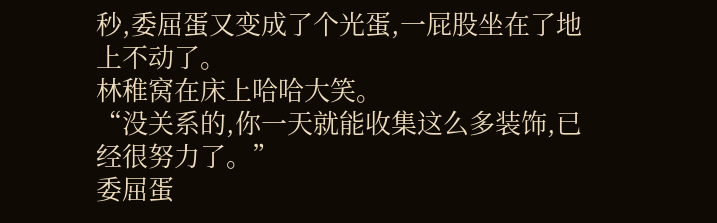秒,委屈蛋又变成了个光蛋,一屁股坐在了地上不动了。
林稚窝在床上哈哈大笑。
“没关系的,你一天就能收集这么多装饰,已经很努力了。”
委屈蛋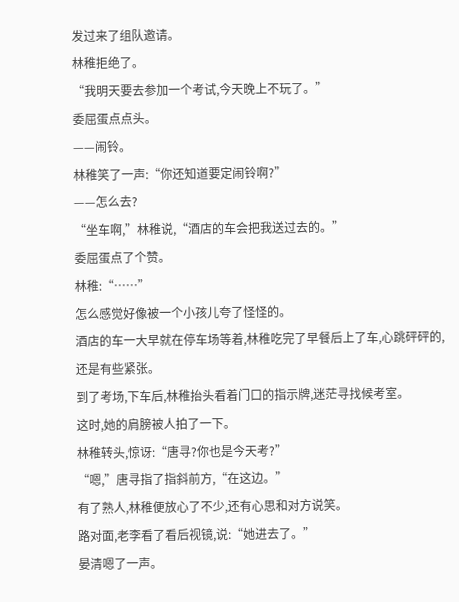发过来了组队邀请。
林稚拒绝了。
“我明天要去参加一个考试,今天晚上不玩了。”
委屈蛋点点头。
——闹铃。
林稚笑了一声:“你还知道要定闹铃啊?”
——怎么去?
“坐车啊,”林稚说,“酒店的车会把我送过去的。”
委屈蛋点了个赞。
林稚:“……”
怎么感觉好像被一个小孩儿夸了怪怪的。
酒店的车一大早就在停车场等着,林稚吃完了早餐后上了车,心跳砰砰的,还是有些紧张。
到了考场,下车后,林稚抬头看着门口的指示牌,迷茫寻找候考室。
这时,她的肩膀被人拍了一下。
林稚转头,惊讶:“唐寻?你也是今天考?”
“嗯,”唐寻指了指斜前方,“在这边。”
有了熟人,林稚便放心了不少,还有心思和对方说笑。
路对面,老李看了看后视镜,说:“她进去了。”
晏清嗯了一声。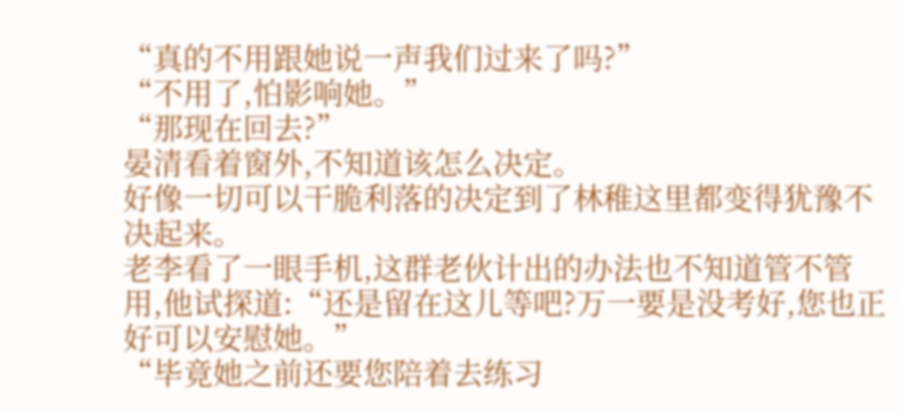“真的不用跟她说一声我们过来了吗?”
“不用了,怕影响她。”
“那现在回去?”
晏清看着窗外,不知道该怎么决定。
好像一切可以干脆利落的决定到了林稚这里都变得犹豫不决起来。
老李看了一眼手机,这群老伙计出的办法也不知道管不管用,他试探道:“还是留在这儿等吧?万一要是没考好,您也正好可以安慰她。”
“毕竟她之前还要您陪着去练习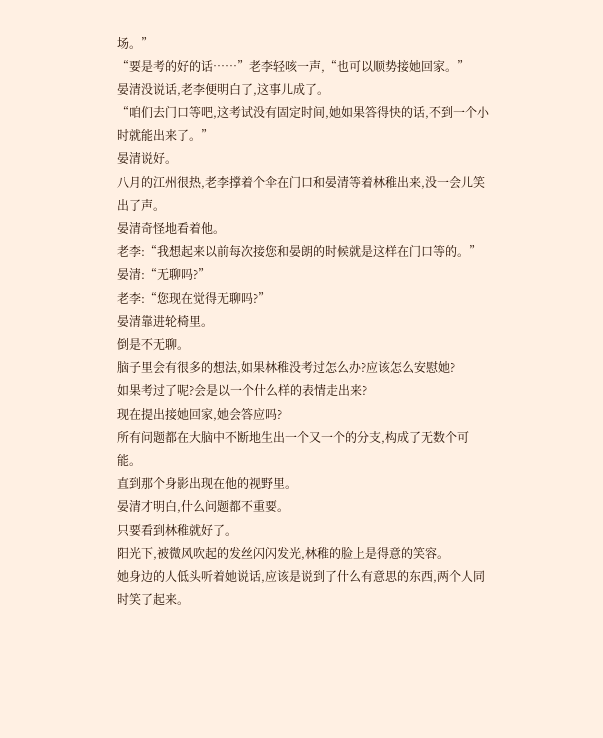场。”
“要是考的好的话……”老李轻咳一声,“也可以顺势接她回家。”
晏清没说话,老李便明白了,这事儿成了。
“咱们去门口等吧,这考试没有固定时间,她如果答得快的话,不到一个小时就能出来了。”
晏清说好。
八月的江州很热,老李撑着个伞在门口和晏清等着林稚出来,没一会儿笑出了声。
晏清奇怪地看着他。
老李:“我想起来以前每次接您和晏朗的时候就是这样在门口等的。”
晏清:“无聊吗?”
老李:“您现在觉得无聊吗?”
晏清靠进轮椅里。
倒是不无聊。
脑子里会有很多的想法,如果林稚没考过怎么办?应该怎么安慰她?
如果考过了呢?会是以一个什么样的表情走出来?
现在提出接她回家,她会答应吗?
所有问题都在大脑中不断地生出一个又一个的分支,构成了无数个可能。
直到那个身影出现在他的视野里。
晏清才明白,什么问题都不重要。
只要看到林稚就好了。
阳光下,被微风吹起的发丝闪闪发光,林稚的脸上是得意的笑容。
她身边的人低头听着她说话,应该是说到了什么有意思的东西,两个人同时笑了起来。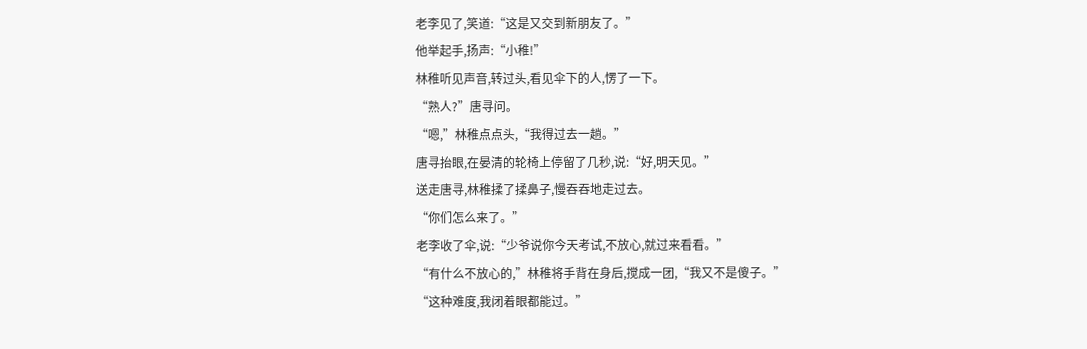老李见了,笑道:“这是又交到新朋友了。”
他举起手,扬声:“小稚!”
林稚听见声音,转过头,看见伞下的人,愣了一下。
“熟人?”唐寻问。
“嗯,”林稚点点头,“我得过去一趟。”
唐寻抬眼,在晏清的轮椅上停留了几秒,说:“好,明天见。”
送走唐寻,林稚揉了揉鼻子,慢吞吞地走过去。
“你们怎么来了。”
老李收了伞,说:“少爷说你今天考试,不放心,就过来看看。”
“有什么不放心的,”林稚将手背在身后,搅成一团,“我又不是傻子。”
“这种难度,我闭着眼都能过。”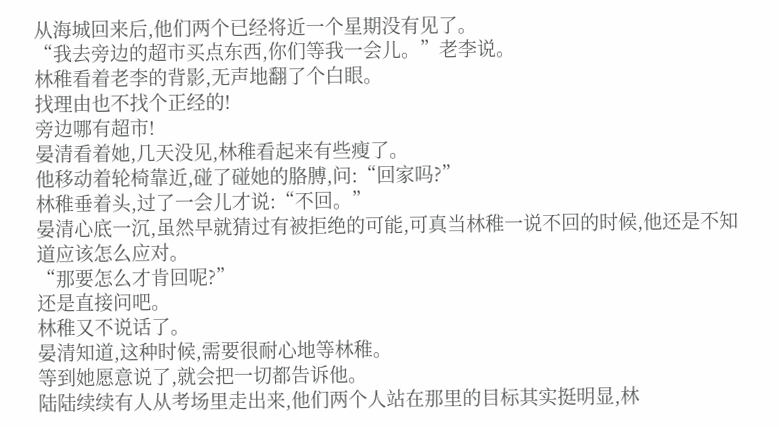从海城回来后,他们两个已经将近一个星期没有见了。
“我去旁边的超市买点东西,你们等我一会儿。”老李说。
林稚看着老李的背影,无声地翻了个白眼。
找理由也不找个正经的!
旁边哪有超市!
晏清看着她,几天没见,林稚看起来有些瘦了。
他移动着轮椅靠近,碰了碰她的胳膊,问:“回家吗?”
林稚垂着头,过了一会儿才说:“不回。”
晏清心底一沉,虽然早就猜过有被拒绝的可能,可真当林稚一说不回的时候,他还是不知道应该怎么应对。
“那要怎么才肯回呢?”
还是直接问吧。
林稚又不说话了。
晏清知道,这种时候,需要很耐心地等林稚。
等到她愿意说了,就会把一切都告诉他。
陆陆续续有人从考场里走出来,他们两个人站在那里的目标其实挺明显,林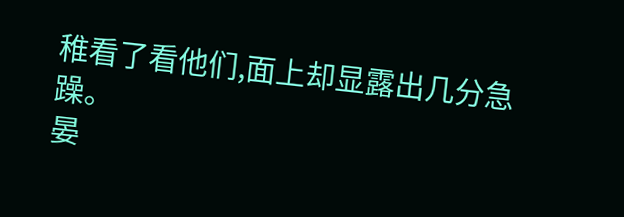稚看了看他们,面上却显露出几分急躁。
晏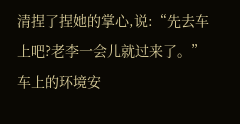清捏了捏她的掌心,说:“先去车上吧?老李一会儿就过来了。”
车上的环境安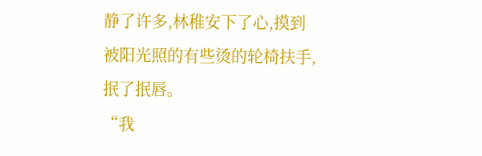静了许多,林稚安下了心,摸到被阳光照的有些烫的轮椅扶手,抿了抿唇。
“我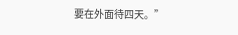要在外面待四天。”